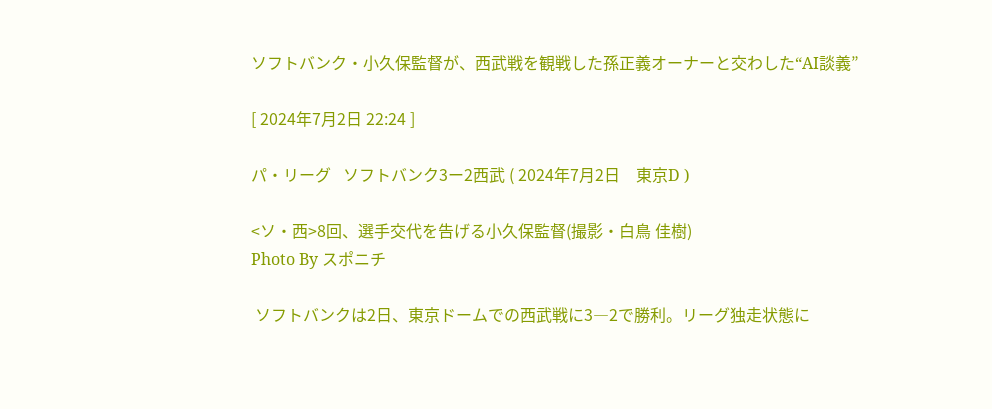ソフトバンク・小久保監督が、西武戦を観戦した孫正義オーナーと交わした“AI談義”

[ 2024年7月2日 22:24 ]

パ・リーグ   ソフトバンク3ー2西武 ( 2024年7月2日    東京D )

<ソ・西>8回、選手交代を告げる小久保監督(撮影・白鳥 佳樹)
Photo By スポニチ

 ソフトバンクは2日、東京ドームでの西武戦に3―2で勝利。リーグ独走状態に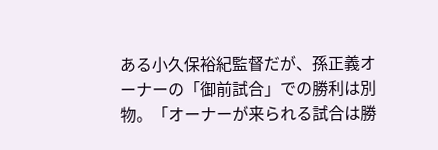ある小久保裕紀監督だが、孫正義オーナーの「御前試合」での勝利は別物。「オーナーが来られる試合は勝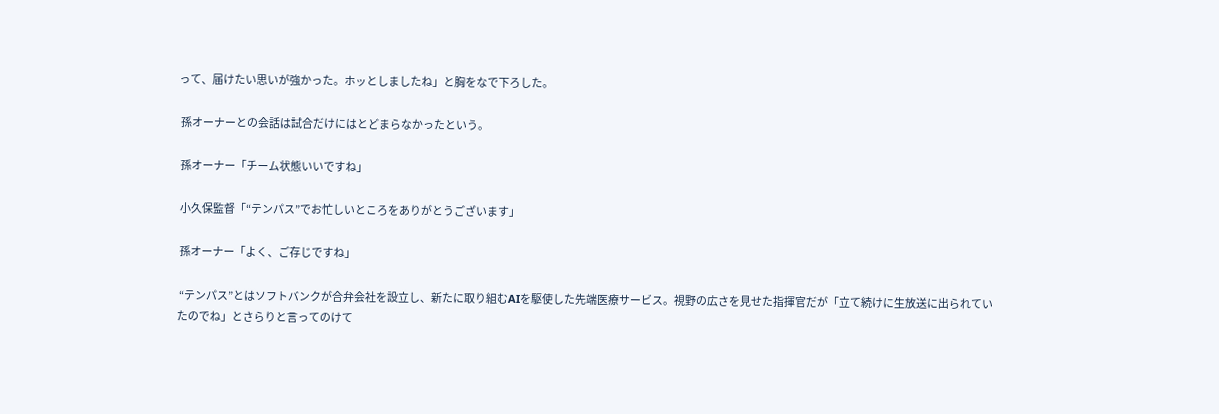って、届けたい思いが強かった。ホッとしましたね」と胸をなで下ろした。

 孫オーナーとの会話は試合だけにはとどまらなかったという。

 孫オーナー「チーム状態いいですね」

 小久保監督「“テンパス”でお忙しいところをありがとうございます」

 孫オーナー「よく、ご存じですね」

 “テンパス”とはソフトバンクが合弁会社を設立し、新たに取り組むAIを駆使した先端医療サービス。視野の広さを見せた指揮官だが「立て続けに生放送に出られていたのでね」とさらりと言ってのけて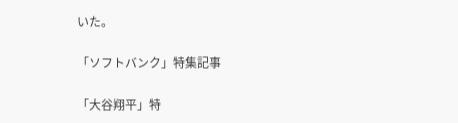いた。

「ソフトバンク」特集記事

「大谷翔平」特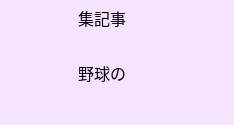集記事

野球の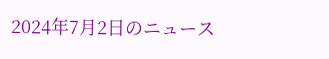2024年7月2日のニュース